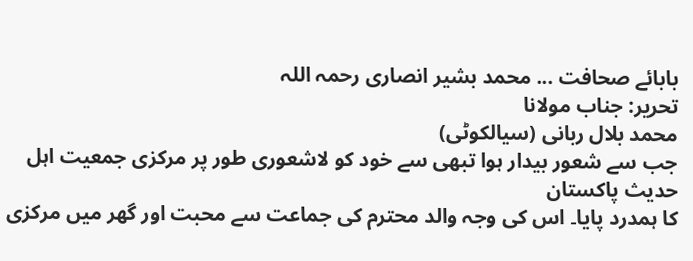بابائے صحافت ... محمد بشیر انصاری رحمہ اللہ
تحریر: جناب مولانا
محمد بلال ربانی (سیالکوٹی)
جب سے شعور بیدار ہوا تبھی سے خود کو لاشعوری طور پر مرکزی جمعیت اہل حدیث پاکستان
کا ہمدرد پایا۔ اس کی وجہ والد محترم کی جماعت سے محبت اور گھر میں مرکزی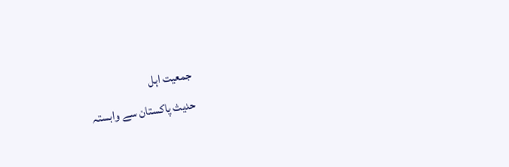جمعیت اہل
حدیث پاکستان سے وابستہ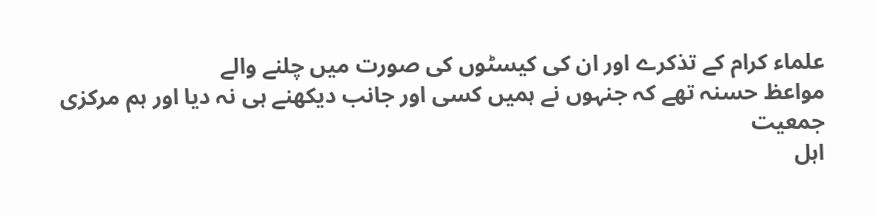علماء کرام کے تذکرے اور ان کی کیسٹوں کی صورت میں چلنے والے
مواعظ حسنہ تھے کہ جنہوں نے ہمیں کسی اور جانب دیکھنے ہی نہ دیا اور ہم مرکزی جمعیت
اہل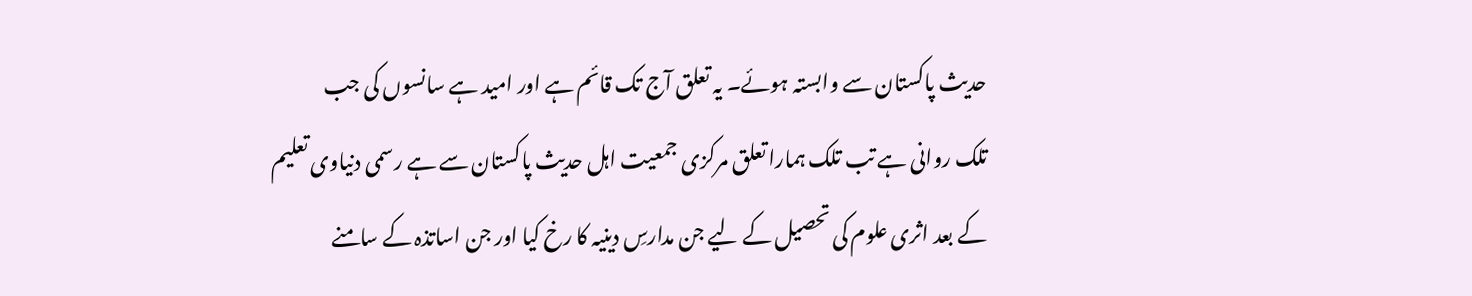حدیث پاکستان سے وابستہ ہوئے۔ یہ تعلق آج تک قائم ہے اور امید ہے سانسوں کی جب
تلک روانی ہے تب تلک ہمارا تعلق مرکزی جمعیت اہل حدیث پاکستان سے ہے رسمی دنیاوی تعلیم
کے بعد اثری علوم کی تحصیل کے لیے جن مدارسِ دینیہ کا رخ کیا اور جن اساتذہ کے سامنے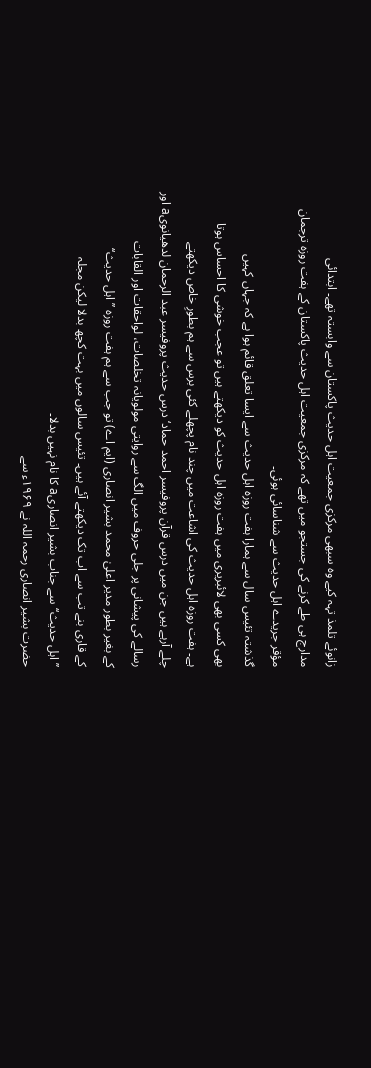زانوئے تلمذ تہہ کیے وہ سبھی مرکزی جمعیت اہل حدیث پاکستان سے وابستہ تھے۔ ابتدائی
مدارج ہی طے کرنے کی جستجو میں تھے کہ مرکزی جمعیت اہل حدیث پاکستان کے ہفت روزہ ترجمان
مؤقر جریدے اہل حدیث سے شناسائی ہوئی۔
گذشتہ تئیس سال سے ہمارا ہفت روزہ اہل حدیث سے ایسا تعلق قائم ہوا ہے کہ جہاں کہیں
بھی کسی بھی لائبریری میں ہفت روزہ اہل حدیث کو دیکھتے ہیں تو عجب خوشی کا احساس ہوتا
ہے۔ ہفت روزہ اہل حدیث کی اشاعت میں چند نام پچھلے کئی برس سے ہم بطورِ خاص دیکھتے
چلے آرہے ہیں جن میں درس قرآن پروفیسر احمد حماد‘ درس حدیث پروفیسر عبد الرحمان لدھیانویa اور
رسالے کی پیشانی پر جلی حروف میں الگ سے روایتی مولویانہ تخلصات، لواحقات اور القابات
کے بغیر بطور مدیر اعلیٰ محمد بشیر انصاری (ایم اے) تو جب سے ہم ہفت روزہ ’’اہل حدیث‘‘
کے قاری بنے تب سے اب تک دیکھتے آئے ہیں۔ تئیس سالوں میں بہت کچھ بدلا لیکن مجلہ
’’اہل حدیث‘‘ سے جناب بشیر انصاریa کا نام نہیں بدلا۔
حضرت بشیر انصاری رحمہ اللہ نے ۱۹۶۹ء سے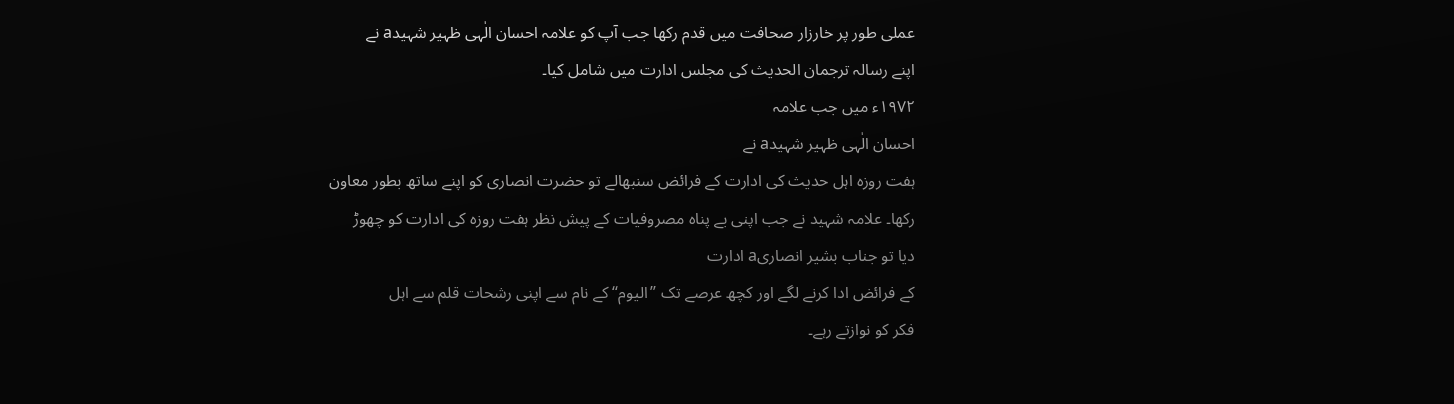عملی طور پر خارزار صحافت میں قدم رکھا جب آپ کو علامہ احسان الٰہی ظہیر شہیدa نے
اپنے رسالہ ترجمان الحدیث کی مجلس ادارت میں شامل کیا۔
۱۹۷۲ء میں جب علامہ
احسان الٰہی ظہیر شہیدa نے
ہفت روزہ اہل حدیث کی ادارت کے فرائض سنبھالے تو حضرت انصاری کو اپنے ساتھ بطور معاون
رکھا۔ علامہ شہید نے جب اپنی بے پناہ مصروفیات کے پیش نظر ہفت روزہ کی ادارت کو چھوڑ
دیا تو جناب بشیر انصاریa ادارت
کے فرائض ادا کرنے لگے اور کچھ عرصے تک ’’الیوم‘‘ کے نام سے اپنی رشحات قلم سے اہل
فکر کو نوازتے رہے۔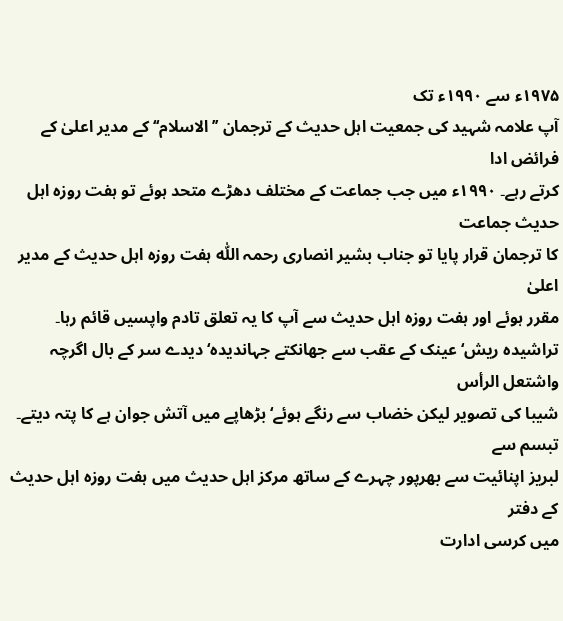۱۹۷۵ء سے ۱۹۹۰ء تک
آپ علامہ شہید کی جمعیت اہل حدیث کے ترجمان ’’الاسلام‘‘ کے مدیر اعلیٰ کے فرائض ادا
کرتے رہے۔ ۱۹۹۰ء میں جب جماعت کے مختلف دھڑے متحد ہوئے تو ہفت روزہ اہل حدیث جماعت
کا ترجمان قرار پایا تو جناب بشیر انصاری رحمہ اللّٰہ ہفت روزہ اہل حدیث کے مدیر اعلیٰ
مقرر ہوئے اور ہفت روزہ اہل حدیث سے آپ کا یہ تعلق تادم واپسیں قائم رہا۔
تراشیدہ ریش‘ عینک کے عقب سے جھانکتے جہاندیدہ‘ دیدے سر کے بال اگرچہ واشتعل الرأس
شیبا کی تصویر لیکن خضاب سے رنگے ہوئے‘ بڑھاپے میں آتش جوان ہے کا پتہ دیتے۔ تبسم سے
لبریز اپنائیت سے بھرپور چہرے کے ساتھ مرکز اہل حدیث میں ہفت روزہ اہل حدیث کے دفتر
میں کرسی ادارت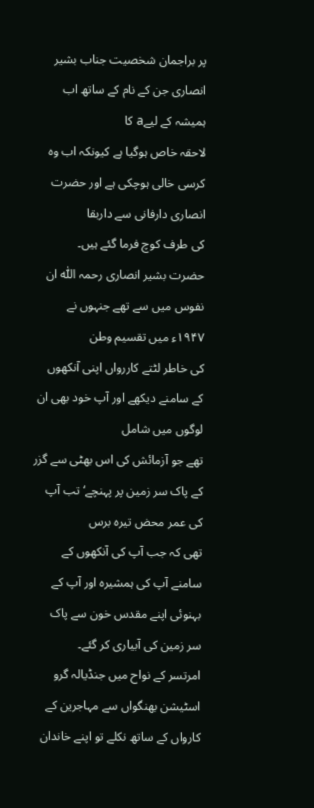پر براجمان شخصیت جناب بشیر انصاری جن کے نام کے ساتھ اب ہمیشہ کے لیےa کا
لاحقہ خاص ہوگیا ہے کیونکہ اب وہ کرسی خالی ہوچکی ہے اور حضرت انصاری دارفانی سے داربقا
کی طرف کوچ فرما گئے ہیں۔
حضرت بشیر انصاری رحمہ اللّٰہ ان نفوس میں سے تھے جنہوں نے ۱۹۴۷ء میں تقسیم وطن
کی خاطر لٹتے کاررواں اپنی آنکھوں کے سامنے دیکھے اور آپ خود بھی ان لوگوں میں شامل
تھے جو آزمائش کی اس بھٹی سے گزر کے پاک سر زمین پر پہنچے‘ تب آپ کی عمر محض تیرہ برس
تھی کہ جب آپ کی آنکھوں کے سامنے آپ کی ہمشیرہ اور آپ کے بہنوئی اپنے مقدس خون سے پاک
سر زمین کی آبیاری کر گئے۔
امرتسر کے نواح میں جنڈیالہ گرو اسٹیشن بھنگواں سے مہاجرین کے کارواں کے ساتھ نکلے تو اپنے خاندان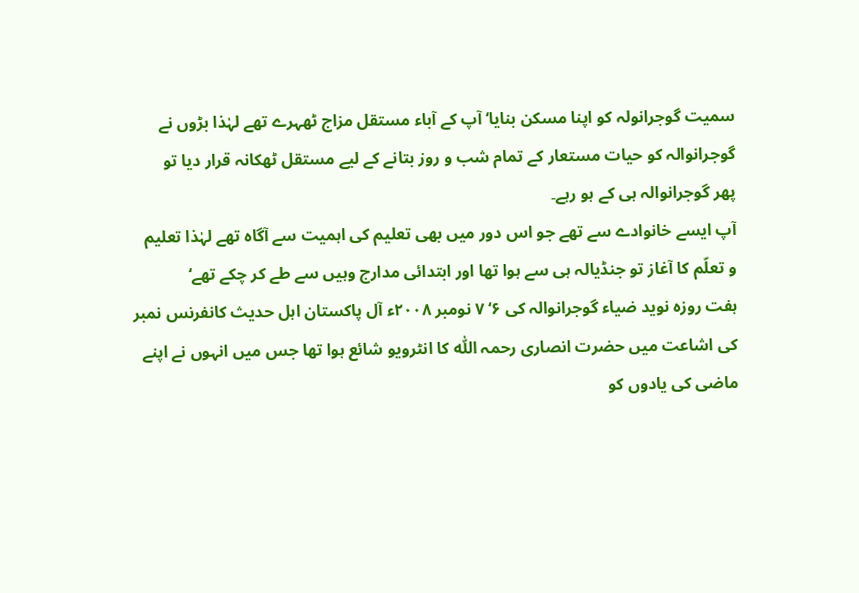سمیت گوجرانولہ کو اپنا مسکن بنایا‘ آپ کے آباء مستقل مزاج ٹھہرے تھے لہٰذا بڑوں نے
گوجرانوالہ کو حیات مستعار کے تمام شب و روز بتانے کے لیے مستقل ٹھکانہ قرار دیا تو
پھر گوجرانوالہ ہی کے ہو رہے۔
آپ ایسے خانوادے سے تھے جو اس دور میں بھی تعلیم کی اہمیت سے آگاہ تھے لہٰذا تعلیم
و تعلّم کا آغاز تو جنڈیالہ ہی سے ہوا تھا اور ابتدائی مدارج وہیں سے طے کر چکے تھے‘
ہفت روزہ نوید ضیاء گوجرانوالہ کی ۶‘ ۷ نومبر ۲۰۰۸ء آل پاکستان اہل حدیث کانفرنس نمبر
کی اشاعت میں حضرت انصاری رحمہ اللّٰہ کا انٹرویو شائع ہوا تھا جس میں انہوں نے اپنے
ماضی کی یادوں کو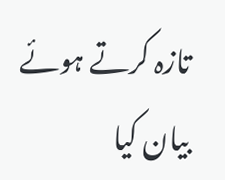تازہ کرتے ہوئے بیان کیا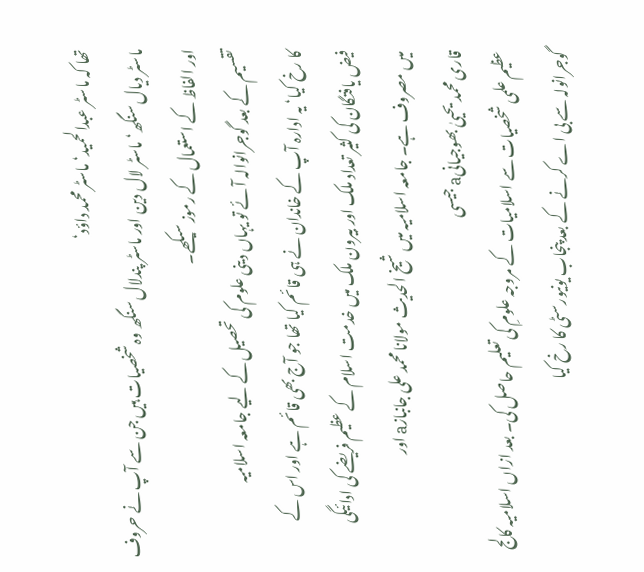تھا کہ ماسٹر عبدالحمید‘ ماسٹر محمد داؤد‘
ماسٹر دیال سنگھ‘ ماسٹر لال دین اور ماسٹر پندلال سنگھ وہ شخصیات ہیں جن سے آپ نے حروف
اور الفاظ کے استعمال کے رموز سیکھے۔
تقسیم کے بعد گوجرانوالہ آئے تو یہاں دینی علوم کی تحصیل کے لیے جامعہ اسلامیہ
کا رخ کیا‘ یہ ادارہ آپ کے خاندان نے ہی قائم کیا تھا جو آج بھی قائم ہے اور اس کے
فیض یافتگان کی کثیر تعداد ملک اور بیرون ملک میں خدمت اسلام کے عظیم فریضے کی ادائیگی
میں مصروف ہے۔ جامعہ اسلامیہ میں شیخ الحدیث مولانا محمد علی جانبازa اور
قاری محمد یحییٰ بھوجیانیa جیسی
عظیم علمی شخصیات سے اسلامیات کے مروجہ علومِ کی تعلیم حاصل کی۔ بعد ازاں اسلامیہ کالج
گوجرانولہ سے بی اے کرنے کے بعد پنجاب یونیورسٹی کا رخ کیا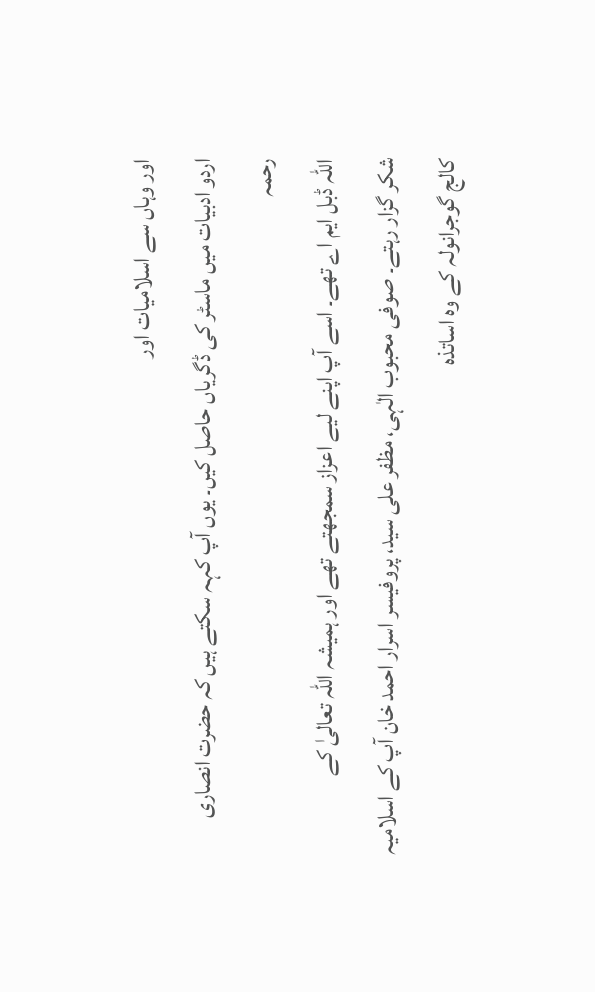اور وہاں سے اسلامیات اور
اردو ادبیات میں ماسٹر کی ڈگریاں حاصل کیں۔ یوں آپ کہہ سکتے ہیں کہ حضرت انصاری رحمہ
اللّٰہ ڈبل ایم اے تھے۔ اسے آپ اپنے لیے اعزاز سمجھتے تھے اور ہمیشہ اللہ تعالیٰ کے
شکر گزار رہتے۔ صوفی محبوب الٰہی، مظفر علی سید، پروفیسر اسرار احمد خان آپ کے اسلامیہ
کالج گوجرانولہ کے وہ اساتذہ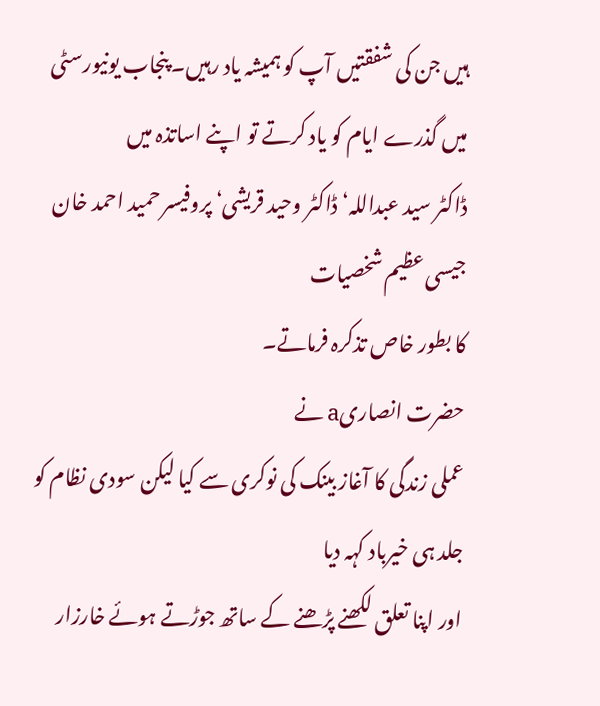ہیں جن کی شفقتیں آپ کو ہمیشہ یاد رہیں۔ پنجاب یونیورسٹی
میں گذرے ایام کو یاد کرتے تو اپنے اساتذہ میں
ڈاکٹر سید عبداللہ‘ ڈاکٹر وحید قریشی‘ پروفیسر حمید احمد خان جیسی عظیم شخصیات
کا بطور خاص تذکرہ فرماتے۔
حضرت انصاریa نے
عملی زندگی کا آغاز بینک کی نوکری سے کیا لیکن سودی نظام کو جلد ہی خیرباد کہہ دیا
اور اپنا تعلق لکھنے پڑھنے کے ساتھ جوڑتے ہوئے خارزار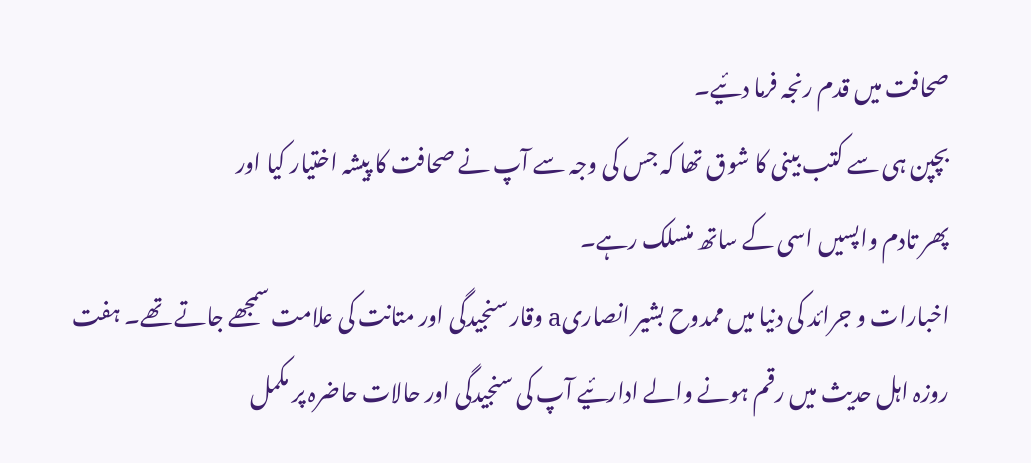صحافت میں قدم رنجہ فرما دئیے۔
بچپن ہی سے کتب بینی کا شوق تھا کہ جس کی وجہ سے آپ نے صحافت کا پیشہ اختیار کیا اور
پھر تادم واپسیں اسی کے ساتھ منسلک رہے۔
اخبارات و جرائد کی دنیا میں ممدوح بشیر انصاریa وقار سنجیدگی اور متانت کی علامت سمجھے جاتے تھے۔ ہفت
روزہ اہل حدیث میں رقم ہونے والے ادارئیے آپ کی سنجیدگی اور حالات حاضرہ پر مکمل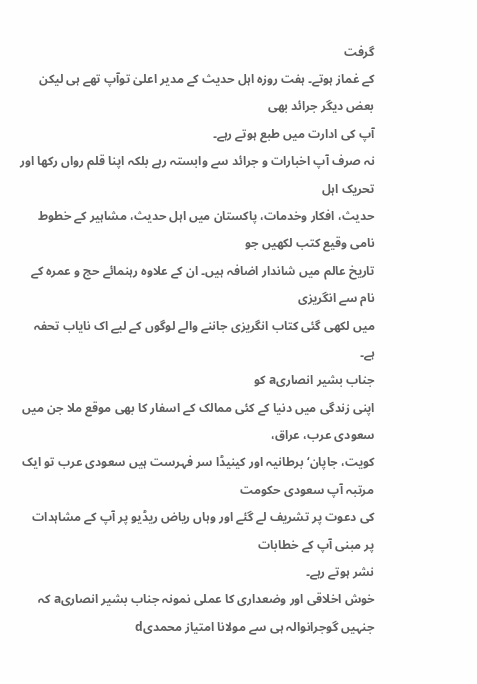گرفت
کے غماز ہوتے۔ ہفت روزہ اہل حدیث کے مدیر اعلیٰ توآپ تھے ہی لیکن بعض دیگر جرائد بھی
آپ کی ادارت میں طبع ہوتے رہے۔
نہ صرف آپ اخبارات و جرائد سے وابستہ رہے بلکہ اپنا قلم رواں رکھا اور تحریک اہل
حدیث، افکار وخدمات، پاکستان میں اہل حدیث، مشاہیر کے خطوط نامی وقیع کتب لکھیں جو
تاریخ عالم میں شاندار اضافہ ہیں۔ ان کے علاوہ رہنمائے حج و عمرہ کے نام سے انگریزی
میں لکھی گئی کتاب انگریزی جاننے والے لوگوں کے لیے اک نایاب تحفہ ہے۔
جناب بشیر انصاریa کو
اپنی زندگی میں دنیا کے کئی ممالک کے اسفار کا بھی موقع ملا جن میں سعودی عرب، عراق،
کویت، جاپان‘ برطانیہ اور کینیڈا سر فہرست ہیں سعودی عرب تو ایک مرتبہ آپ سعودی حکومت
کی دعوت پر تشریف لے گئے اور وہاں ریاض ریڈیو پر آپ کے مشاہدات پر مبنی آپ کے خطابات
نشر ہوتے رہے۔
خوش اخلاقی اور وضعداری کا عملی نمونہ جناب بشیر انصاریa کہ جنہیں گوجرانوالہ ہی سے مولانا امتیاز محمدیd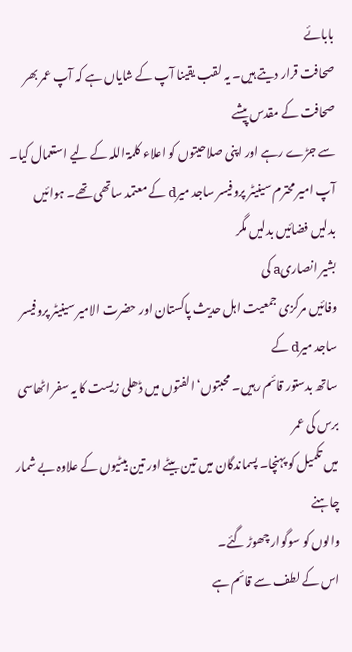بابائے
صحافت قرار دیتے ہیں۔ یہ لقب یقینا آپ کے شایاں ہے کہ آپ عمر بھر صحافت کے مقدس پیشے
سے جڑے رہے اور اپنی صلاحیتوں کو اعلاء کلمۃ اللہ کے لیے استعمال کیا۔
آپ امیر محترم سینیٹر پروفیسر ساجد میرd کے معتمد ساتھی تھے۔ ہوائیں بدلیں فضائیں بدلیں مگر
بشیر انصاریa کی
وفائیں مرکزی جمعیت اہل حدیث پاکستان اور حضرت الامیر سینیٹر پروفیسر ساجد میرd کے
ساتھ بدستور قائم رہیں۔ محبتوں‘ الفتوں میں ڈھلی زیست کا یہ سفر اٹھاسی برس کی عمر
میں تکمیل کو پہنچا۔ پسماندگان میں تین بیٹے اور تین بیٹیوں کے علاوہ بے شمار چاہنے
والوں کو سوگوار چھوڑ گئے۔
اس کے لطف سے قائم ہے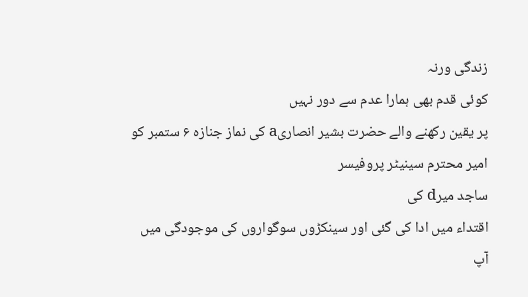زندگی ورنہ
کوئی قدم بھی ہمارا عدم سے دور نہیں
پر یقین رکھنے والے حضرت بشیر انصاریa کی نماز جنازہ ۶ ستمبر کو امیر محترم سینیٹر پروفیسر
ساجد میرd کی
اقتداء میں ادا کی گئی اور سینکڑوں سوگواروں کی موجودگی میں آپ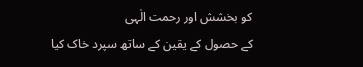کو بخشش اور رحمت الٰہی
کے حصول کے یقین کے ساتھ سپرد خاک کیا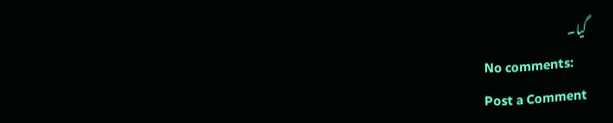گیا۔
No comments:
Post a Comment